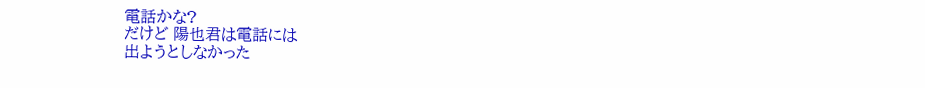電話かな?
だけど 陽也君は電話には
出ようとしなかった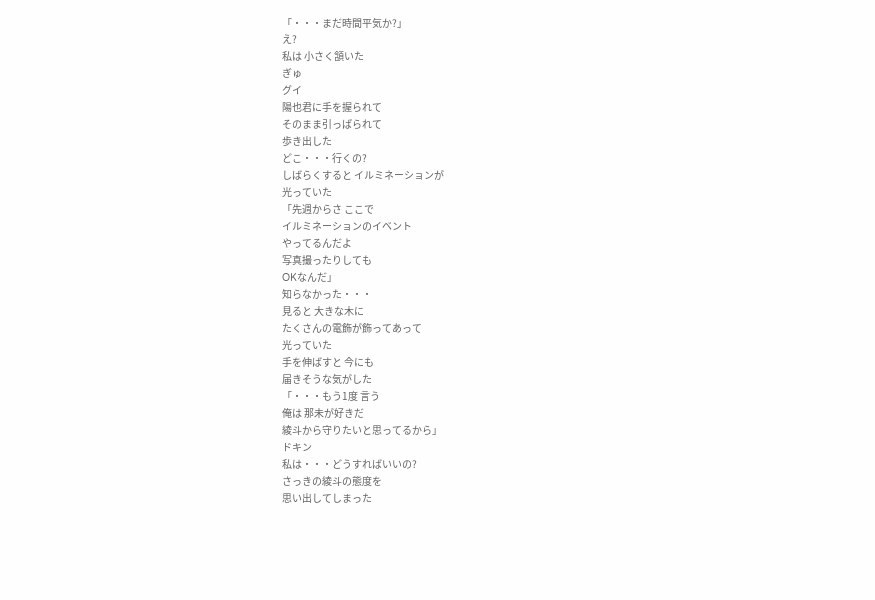「・・・まだ時間平気か?」
え?
私は 小さく頷いた
ぎゅ
グイ
陽也君に手を握られて
そのまま引っぱられて
歩き出した
どこ・・・行くの?
しばらくすると イルミネーションが
光っていた
「先週からさ ここで
イルミネーションのイベント
やってるんだよ
写真撮ったりしても
OKなんだ」
知らなかった・・・
見ると 大きな木に
たくさんの電飾が飾ってあって
光っていた
手を伸ばすと 今にも
届きそうな気がした
「・・・もう1度 言う
俺は 那未が好きだ
綾斗から守りたいと思ってるから」
ドキン
私は・・・どうすればいいの?
さっきの綾斗の態度を
思い出してしまった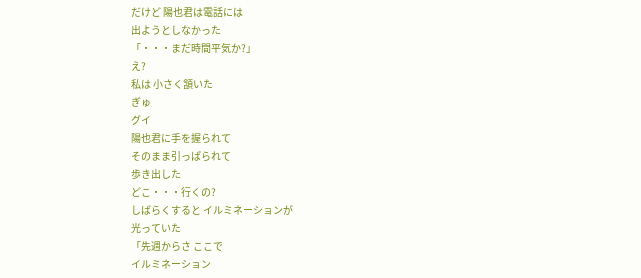だけど 陽也君は電話には
出ようとしなかった
「・・・まだ時間平気か?」
え?
私は 小さく頷いた
ぎゅ
グイ
陽也君に手を握られて
そのまま引っぱられて
歩き出した
どこ・・・行くの?
しばらくすると イルミネーションが
光っていた
「先週からさ ここで
イルミネーション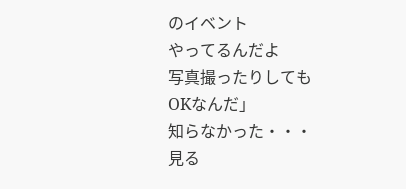のイベント
やってるんだよ
写真撮ったりしても
OKなんだ」
知らなかった・・・
見る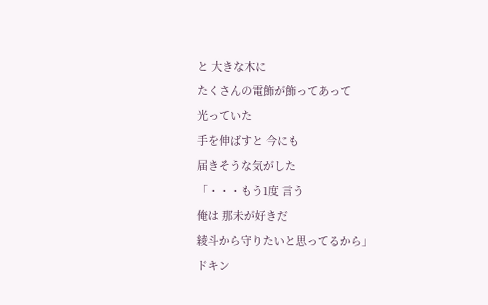と 大きな木に
たくさんの電飾が飾ってあって
光っていた
手を伸ばすと 今にも
届きそうな気がした
「・・・もう1度 言う
俺は 那未が好きだ
綾斗から守りたいと思ってるから」
ドキン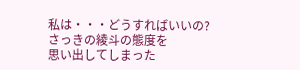私は・・・どうすればいいの?
さっきの綾斗の態度を
思い出してしまった